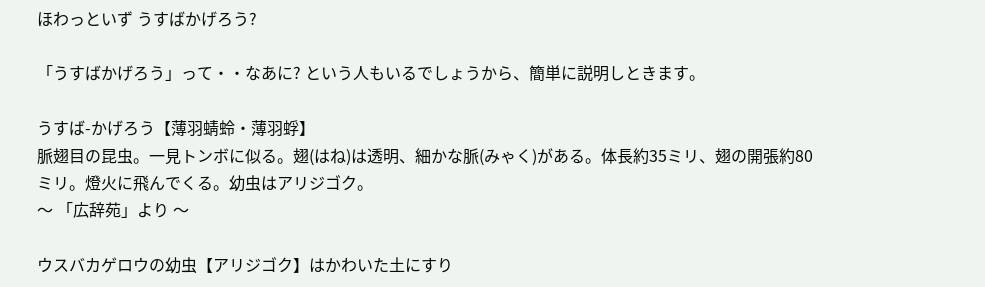ほわっといず うすばかげろう?

「うすばかげろう」って・・なあに? という人もいるでしょうから、簡単に説明しときます。

うすば-かげろう【薄羽蜻蛉・薄羽蜉】
脈翅目の昆虫。一見トンボに似る。翅(はね)は透明、細かな脈(みゃく)がある。体長約35ミリ、翅の開張約80ミリ。燈火に飛んでくる。幼虫はアリジゴク。
〜 「広辞苑」より 〜

ウスバカゲロウの幼虫【アリジゴク】はかわいた土にすり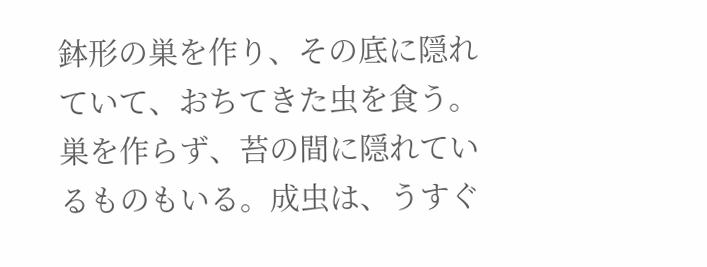鉢形の巣を作り、その底に隠れていて、おちてきた虫を食う。巣を作らず、苔の間に隠れているものもいる。成虫は、うすぐ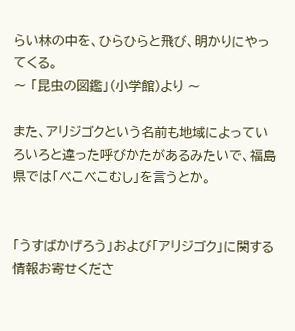らい林の中を、ひらひらと飛び、明かりにやってくる。
〜 「昆虫の図鑑」(小学館)より 〜

また、アリジゴクという名前も地域によっていろいろと違った呼びかたがあるみたいで、福島県では「べこべこむし」を言うとか。


「うすばかげろう」および「アリジゴク」に関する情報お寄せくださ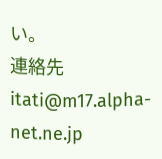い。
連絡先itati@m17.alpha-net.ne.jp